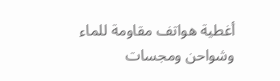أغطية هواتف مقاومة للماء وشواحن ومجسات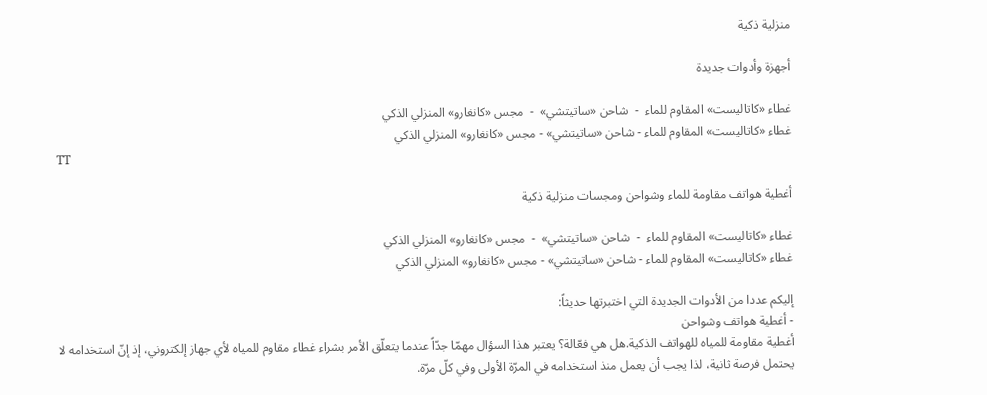منزلية ذكية

أجهزة وأدوات جديدة

غطاء «كاتاليست» المقاوم للماء  -  شاحن «ساتيتشي»  -  مجس «كانغارو» المنزلي الذكي
غطاء «كاتاليست» المقاوم للماء - شاحن «ساتيتشي» - مجس «كانغارو» المنزلي الذكي
TT

أغطية هواتف مقاومة للماء وشواحن ومجسات منزلية ذكية

غطاء «كاتاليست» المقاوم للماء  -  شاحن «ساتيتشي»  -  مجس «كانغارو» المنزلي الذكي
غطاء «كاتاليست» المقاوم للماء - شاحن «ساتيتشي» - مجس «كانغارو» المنزلي الذكي

إليكم عددا من الأدوات الجديدة التي اختبرتها حديثاً:
- أغطية هواتف وشواحن
أغطية مقاومة للمياه للهواتف الذكية.هل هي فعّالة؟ يعتبر هذا السؤال مهمّا جدّاً عندما يتعلّق الأمر بشراء غطاء مقاوم للمياه لأي جهاز إلكتروني، إذ إنّ استخدامه لا يحتمل فرصة ثانية، لذا يجب أن يعمل منذ استخدامه في المرّة الأولى وفي كلّ مرّة.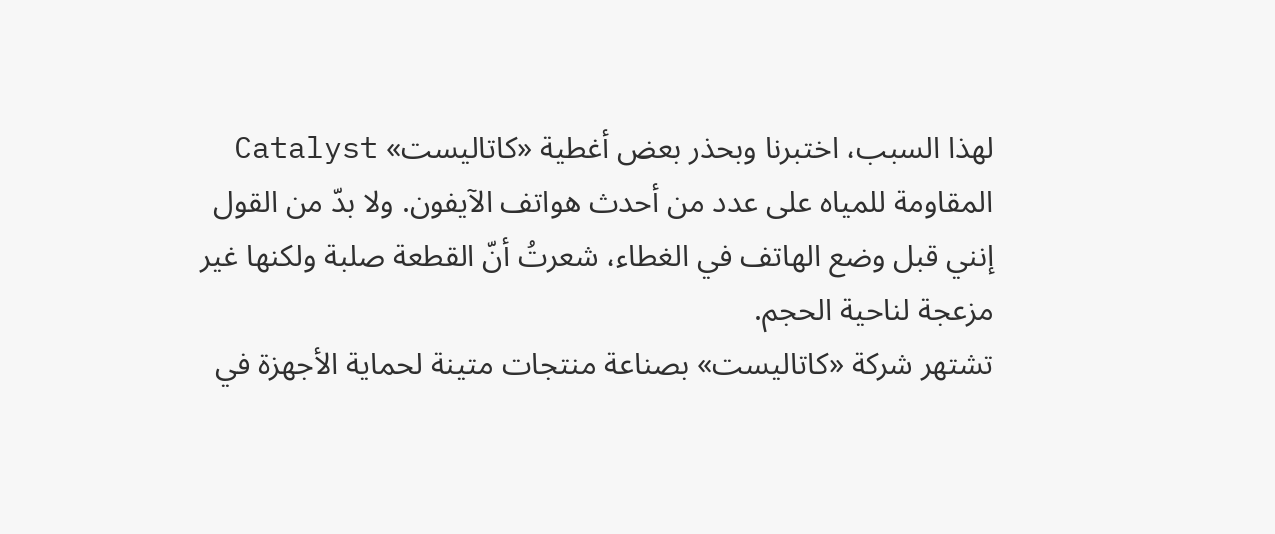لهذا السبب، اختبرنا وبحذر بعض أغطية «كاتاليست» Catalyst المقاومة للمياه على عدد من أحدث هواتف الآيفون. ولا بدّ من القول إنني قبل وضع الهاتف في الغطاء، شعرتُ أنّ القطعة صلبة ولكنها غير مزعجة لناحية الحجم.
تشتهر شركة «كاتاليست» بصناعة منتجات متينة لحماية الأجهزة في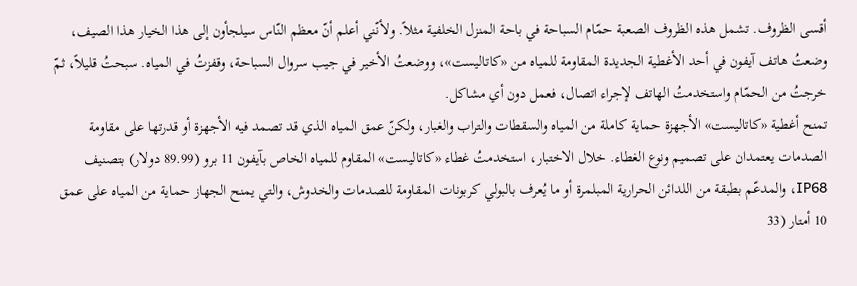أقسى الظروف. تشمل هذه الظروف الصعبة حمّام السباحة في باحة المنزل الخلفية مثلاً. ولأنّني أعلم أنّ معظم النّاس سيلجأون إلى هذا الخيار هذا الصيف، وضعتُ هاتف آيفون في أحد الأغطية الجديدة المقاومة للمياه من «كاتاليست»، ووضعتُ الأخير في جيب سروال السباحة، وقفزتُ في المياه. سبحتُ قليلاً، ثمّ خرجتُ من الحمّام واستخدمتُ الهاتف لإجراء اتصال، فعمل دون أي مشاكل.
تمنح أغطية «كاتاليست» الأجهزة حماية كاملة من المياه والسقطات والتراب والغبار، ولكنّ عمق المياه الذي قد تصمد فيه الأجهزة أو قدرتها على مقاومة الصدمات يعتمدان على تصميم ونوع الغطاء. خلال الاختبار، استخدمتُ غطاء «كاتاليست» المقاوم للمياه الخاص بآيفون 11 برو (89.99 دولار) بتصنيف IP68، والمدعّم بطبقة من اللدائن الحرارية المبلمرة أو ما يُعرف بالبولي كربونات المقاومة للصدمات والخدوش، والتي يمنح الجهاز حماية من المياه على عمق 10 أمتار (33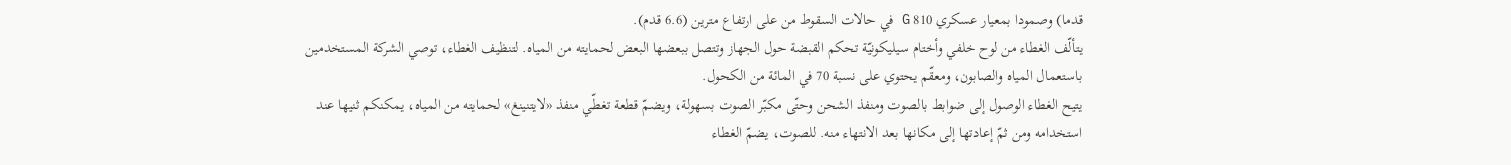قدما) وصمودا بمعيار عسكري 810 G في حالات السقوط من على ارتفاع مترين (6.6 قدم).
يتألّف الغطاء من لوح خلفي وأختام سيليكونيّة تحكم القبضة حول الجهاز وتتصل ببعضها البعض لحمايته من المياه. لتنظيف الغطاء، توصي الشركة المستخدمين باستعمال المياه والصابون، ومعقّم يحتوي على نسبة 70 في المائة من الكحول.
يتيح الغطاء الوصول إلى ضوابط بالصوت ومنفذ الشحن وحتّى مكبّر الصوت بسهولة، ويضمّ قطعة تغطّي منفذ «لايتنينغ» لحمايته من المياه، يمكنكم ثنيها عند استخدامه ومن ثمّ إعادتها إلى مكانها بعد الانتهاء منه. للصوت، يضمّ الغطاء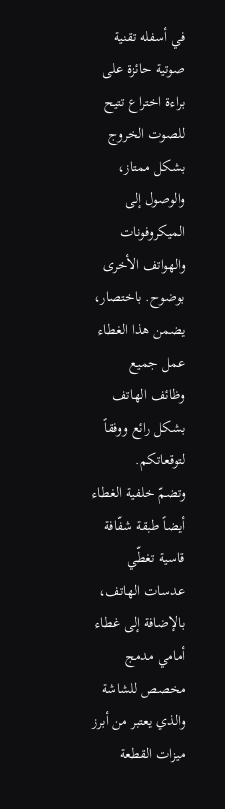في أسفله تقنية صوتية حائزة على براءة اختراع تتيح للصوت الخروج بشكل ممتاز، والوصول إلى الميكروفونات والهواتف الأخرى بوضوح. باختصار، يضمن هذا الغطاء عمل جميع وظائف الهاتف بشكل رائع ووفقاً لتوقعاتكم.
وتضمّ خلفية الغطاء أيضاً طبقة شفّافة قاسية تغطّي عدسات الهاتف، بالإضافة إلى غطاء أمامي مدمج مخصص للشاشة والذي يعتبر من أبرز ميزات القطعة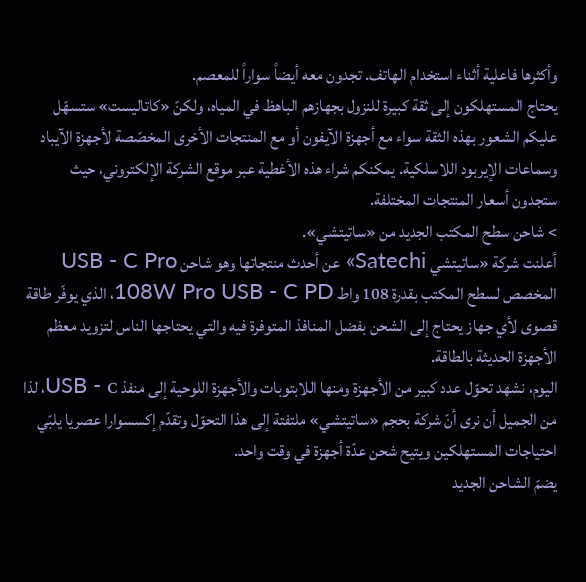وأكثرها فاعلية أثناء استخدام الهاتف. تجدون معه أيضاً سواراً للمعصم.
يحتاج المستهلكون إلى ثقة كبيرة للنزول بجهازهم الباهظ في المياه، ولكنّ «كاتاليست» ستسهّل عليكم الشعور بهذه الثقة سواء مع أجهزة الآيفون أو مع المنتجات الأخرى المخصّصة لأجهزة الآيباد وسماعات الإيربود اللاسلكية. يمكنكم شراء هذه الأغطية عبر موقع الشركة الإلكتروني، حيث ستجدون أسعار المنتجات المختلفة.
> شاحن سطح المكتب الجديد من «ساتيتشي».
أعلنت شركة «ساتيتشي Satechi» عن أحدث منتجاتها وهو شاحن USB - C Pro المخصص لسطح المكتب بقدرة 108 واط 108W Pro USB - C PD، الذي يوفّر طاقة قصوى لأي جهاز يحتاج إلى الشحن بفضل المنافذ المتوفرة فيه والتي يحتاجها الناس لتزويد معظم الأجهزة الحديثة بالطاقة.
اليوم، نشهد تحوّل عدد كبير من الأجهزة ومنها اللابتوبات والأجهزة اللوحية إلى منفذ USB - C، لذا من الجميل أن نرى أنّ شركة بحجم «ساتيتشي» ملتفتة إلى هذا التحوّل وتقدّم إكسسوارا عصريا يلبّي احتياجات المستهلكين ويتيح شحن عدّة أجهزة في وقت واحد.
يضمّ الشاحن الجديد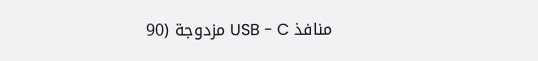منافذ USB - C مزدوجة (90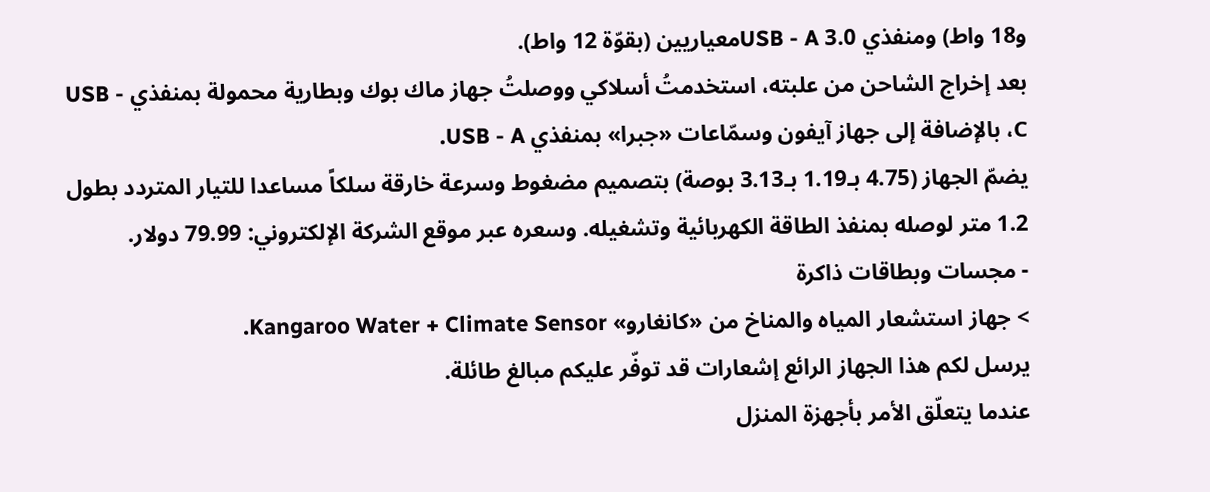و18 واط) ومنفذي USB - A 3.0معياريين (بقوّة 12 واط).
بعد إخراج الشاحن من علبته، استخدمتُ أسلاكي ووصلتُ جهاز ماك بوك وبطارية محمولة بمنفذي USB - C، بالإضافة إلى جهاز آيفون وسمّاعات «جبرا» بمنفذي USB - A.
يضمّ الجهاز (4.75 بـ1.19 بـ3.13 بوصة) بتصميم مضغوط وسرعة خارقة سلكاً مساعدا للتيار المتردد بطول 1.2 متر لوصله بمنفذ الطاقة الكهربائية وتشغيله. وسعره عبر موقع الشركة الإلكتروني: 79.99 دولار.
- مجسات وبطاقات ذاكرة
> جهاز استشعار المياه والمناخ من «كانغارو» Kangaroo Water + Climate Sensor.
يرسل لكم هذا الجهاز الرائع إشعارات قد توفّر عليكم مبالغ طائلة.
عندما يتعلّق الأمر بأجهزة المنزل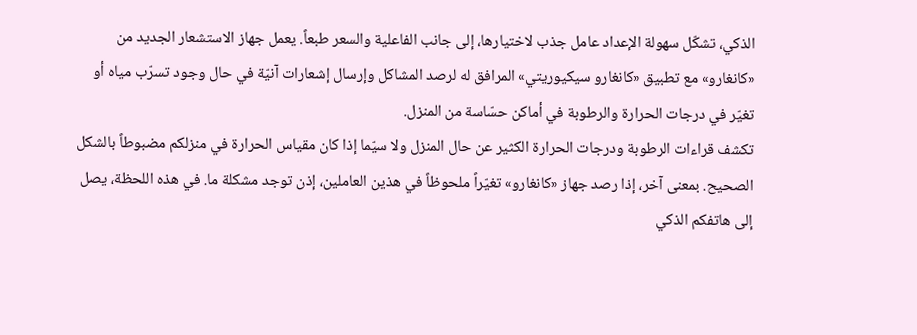الذكي، تشكّل سهولة الإعداد عامل جذب لاختيارها، إلى جانب الفاعلية والسعر طبعاً. يعمل جهاز الاستشعار الجديد من «كانغارو» مع تطبيق «كانغارو سيكيوريتي» المرافق له لرصد المشاكل وإرسال إشعارات آنيّة في حال وجود تسرّب مياه أو تغيّر في درجات الحرارة والرطوبة في أماكن حسّاسة من المنزل.
تكشف قراءات الرطوبة ودرجات الحرارة الكثير عن حال المنزل ولا سيّما إذا كان مقياس الحرارة في منزلكم مضبوطاً بالشكل الصحيح. بمعنى آخر، إذا رصد جهاز «كانغارو» تغيّراً ملحوظاً في هذين العاملين، إذن توجد مشكلة ما. في هذه اللحظة، يصل إلى هاتفكم الذكي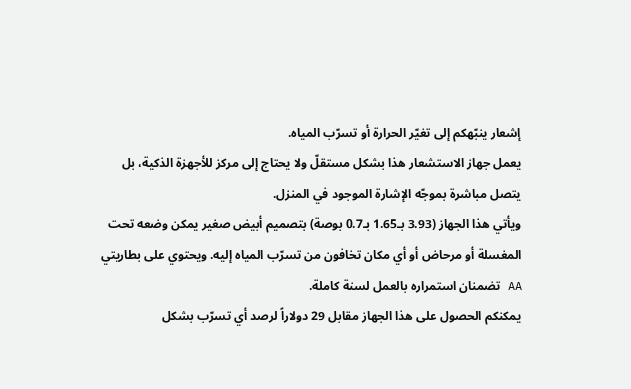إشعار ينبّهكم إلى تغيّر الحرارة أو تسرّب المياه.
يعمل جهاز الاستشعار هذا بشكل مستقلّ ولا يحتاج إلى مركز للأجهزة الذكية، بل يتصل مباشرة بموجّه الإشارة الموجود في المنزل.
ويأتي هذا الجهاز (3.93 بـ1.65 بـ0.7 بوصة) بتصميم أبيض صغير يمكن وضعه تحت المغسلة أو مرحاض أو أي مكان تخافون من تسرّب المياه إليه. ويحتوي على بطاريتي AA تضمنان استمراره بالعمل لسنة كاملة.
يمكنكم الحصول على هذا الجهاز مقابل 29 دولاراً لرصد أي تسرّب بشكل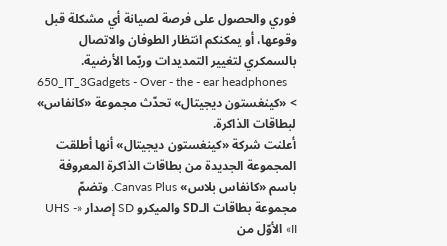فوري والحصول على فرصة لصيانة أي مشكلة قبل وقوعها، أو يمكنكم انتظار الطوفان والاتصال بالسمكري لتغيير التمديدات وربّما الأرضية.
650_IT_3Gadgets - Over - the - ear headphones
> «كينغستون ديجيتال» تحدّث مجموعة «كانفاس» لبطاقات الذاكرة.
أعلنت شركة «كينغستون ديجيتال» أنها أطلقت المجموعة الجديدة من بطاقات الذاكرة المعروفة باسم «كانفاس بلاس» Canvas Plus. وتضمّ مجموعة بطاقات الـSD والميكرو SD إصدار «UHS - II» الأوّل من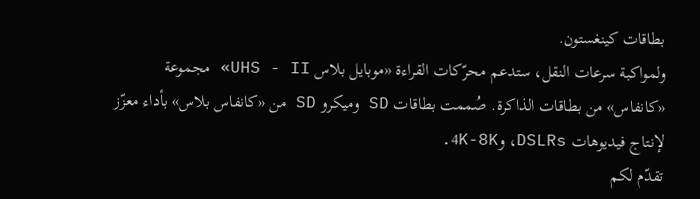بطاقات كينغستون.
ولمواكبة سرعات النقل، ستدعم محرّكات القراءة «موبايل بلاس UHS - II» مجموعة «كانفاس» من بطاقات الذاكرة. صُممت بطاقات SD وميكرو SD من «كانفاس بلاس» بأداء معزّز لإنتاج فيديوهات DSLRs، و4K-8K.
تقدّم لكم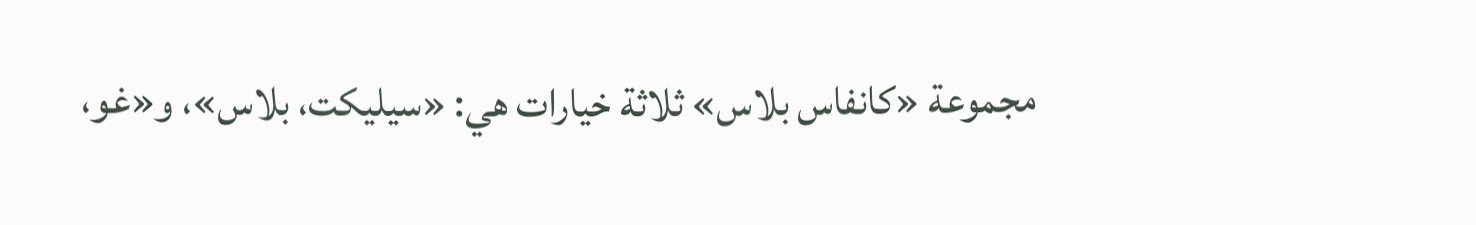مجموعة «كانفاس بلاس» ثلاثة خيارات هي: «سيليكت، بلاس»، و«غو،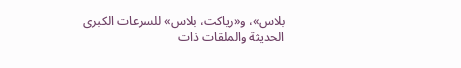بلاس»، و«رياكت، بلاس» للسرعات الكبرى الحديثة والملقات ذات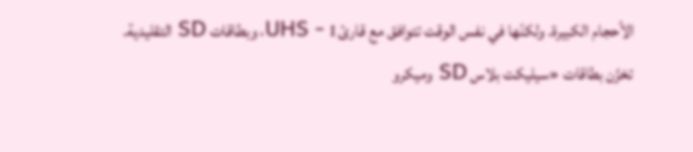الأحجام الكبيرة. ولكنّها في نفس الوقت تتوافق مع قارئ UHS - I، وبطاقات SD التقليدية.
تخزّن بطاقات «سيليكت بلاس SD وميكرو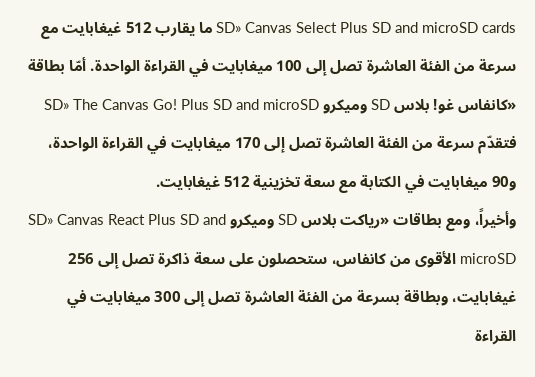SD» Canvas Select Plus SD and microSD cards ما يقارب 512 غيغابايت مع سرعة من الفئة العاشرة تصل إلى 100 ميغابايت في القراءة الواحدة. أمّا بطاقة «كانفاس غو! بلاس SD وميكرو SD» The Canvas Go! Plus SD and microSD فتقدّم سرعة من الفئة العاشرة تصل إلى 170 ميغابايت في القراءة الواحدة، و90 ميغابايت في الكتابة مع سعة تخزينية 512 غيغابايت.
وأخيراً، ومع بطاقات «رياكت بلاس SD وميكرو SD» Canvas React Plus SD and microSD الأقوى من كانفاس، ستحصلون على سعة ذاكرة تصل إلى 256 غيغابايت، وبطاقة بسرعة من الفئة العاشرة تصل إلى 300 ميغابايت في القراءة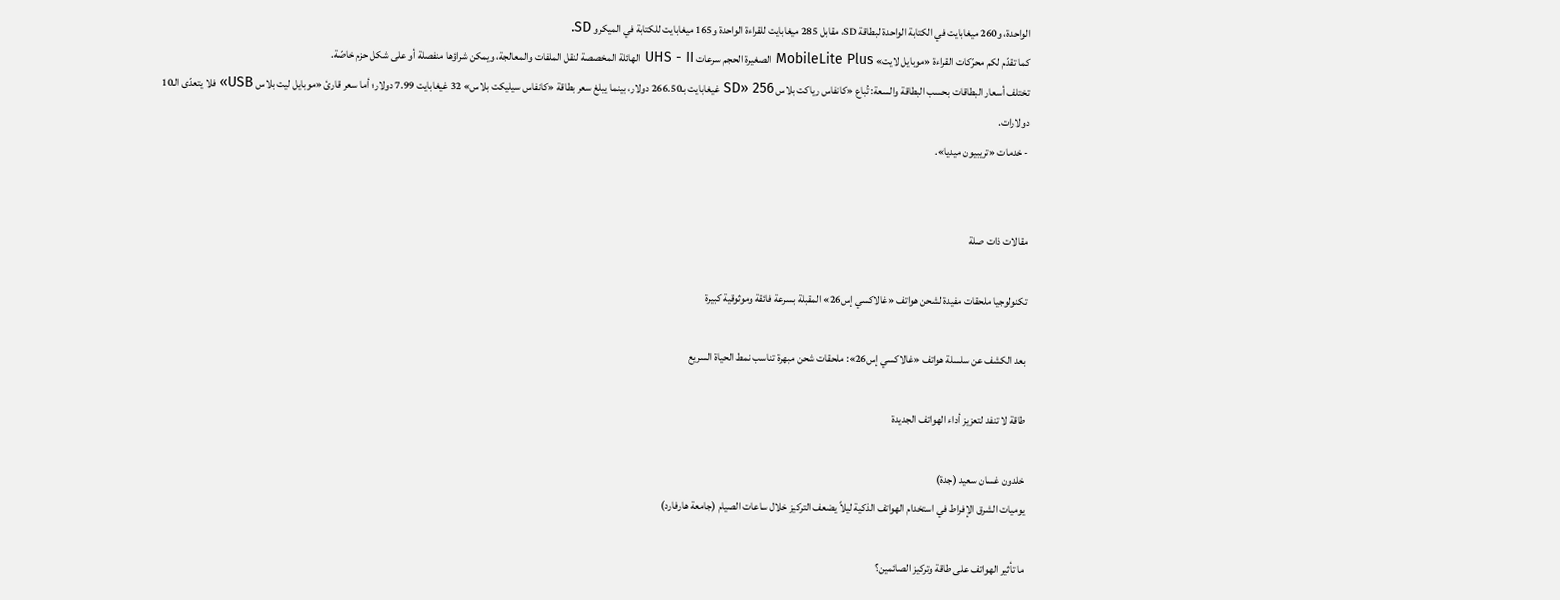الواحدة، و260 ميغابايت في الكتابة الواحدة لبطاقة SD، مقابل 285 ميغابايت للقراءة الواحدة و165 ميغابايت للكتابة في الميكرو SD.
كما تقدّم لكم محرّكات القراءة «موبايل لايت» MobileLite Plus الصغيرة الحجم سرعات UHS - II الهائلة المخصصة لنقل الملفات والمعالجة، ويمكن شراؤها منفصلة أو على شكل حزم خاصّة.
تختلف أسعار البطاقات بحسب البطاقة والسعة: تُباع «كانفاس رياكت بلاس SD» 256 غيغابايت بـ266.50 دولار، بينما يبلغ سعر بطاقة «كانفاس سيليكت بلاس» 32 غيغابايت 7.99 دولار؛ أما سعر قارئ «موبايل ليت بلاس USB» فلا يتعدّى الـ10 دولارات.
- خدمات «تريبيون ميديا».


مقالات ذات صلة

تكنولوجيا ملحقات مفيدة لشحن هواتف «غالاكسي إس26» المقبلة بسرعة فائقة وموثوقية كبيرة

بعد الكشف عن سلسلة هواتف «غالاكسي إس26»: ملحقات شحن مبهرة تناسب نمط الحياة السريع

طاقة لا تنفد لتعزيز أداء الهواتف الجديدة

خلدون غسان سعيد (جدة)
يوميات الشرق الإفراط في استخدام الهواتف الذكية ليلاً يضعف التركيز خلال ساعات الصيام (جامعة هارفارد)

ما تأثير الهواتف على طاقة وتركيز الصائمين؟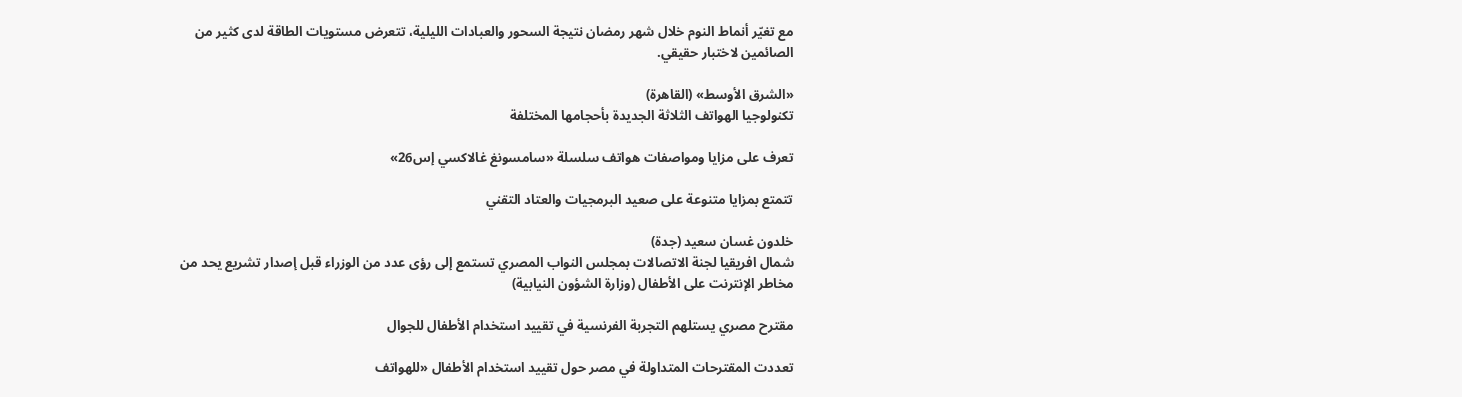مع تغيّر أنماط النوم خلال شهر رمضان نتيجة السحور والعبادات الليلية، تتعرض مستويات الطاقة لدى كثير من الصائمين لاختبار حقيقي.

«الشرق الأوسط» (القاهرة)
تكنولوجيا الهواتف الثلاثة الجديدة بأحجامها المختلفة

تعرف على مزايا ومواصفات هواتف سلسلة «سامسونغ غالاكسي إس26»

تتمتع بمزايا متنوعة على صعيد البرمجيات والعتاد التقني

خلدون غسان سعيد (جدة)
شمال افريقيا لجنة الاتصالات بمجلس النواب المصري تستمع إلى رؤى عدد من الوزراء قبل إصدار تشريع يحد من مخاطر الإنترنت على الأطفال (وزارة الشؤون النيابية)

مقترح مصري يستلهم التجربة الفرنسية في تقييد استخدام الأطفال للجوال

تعددت المقترحات المتداولة في مصر حول تقييد استخدام الأطفال «للهواتف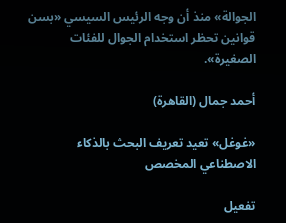الجوالة» منذ أن وجه الرئيس السيسي «بسن قوانين تحظر استخدام الجوال للفئات الصغيرة».

أحمد جمال (القاهرة)

«غوغل» تعيد تعريف البحث بالذكاء الاصطناعي المخصص

تفعيل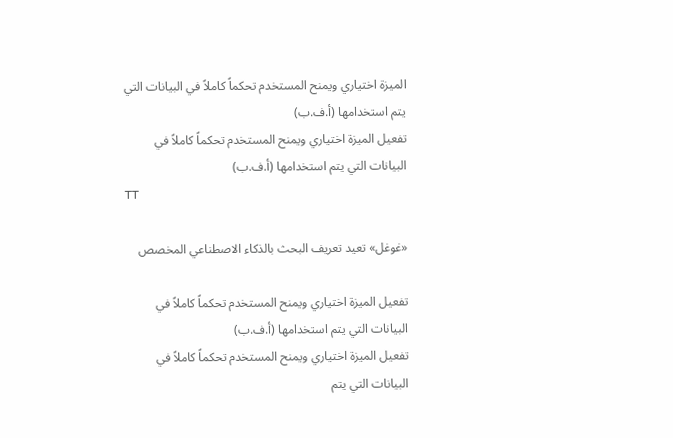الميزة اختياري ويمنح المستخدم تحكماً كاملاً في البيانات التي يتم استخدامها (أ.ف.ب)
تفعيل الميزة اختياري ويمنح المستخدم تحكماً كاملاً في البيانات التي يتم استخدامها (أ.ف.ب)
TT

«غوغل» تعيد تعريف البحث بالذكاء الاصطناعي المخصص

تفعيل الميزة اختياري ويمنح المستخدم تحكماً كاملاً في البيانات التي يتم استخدامها (أ.ف.ب)
تفعيل الميزة اختياري ويمنح المستخدم تحكماً كاملاً في البيانات التي يتم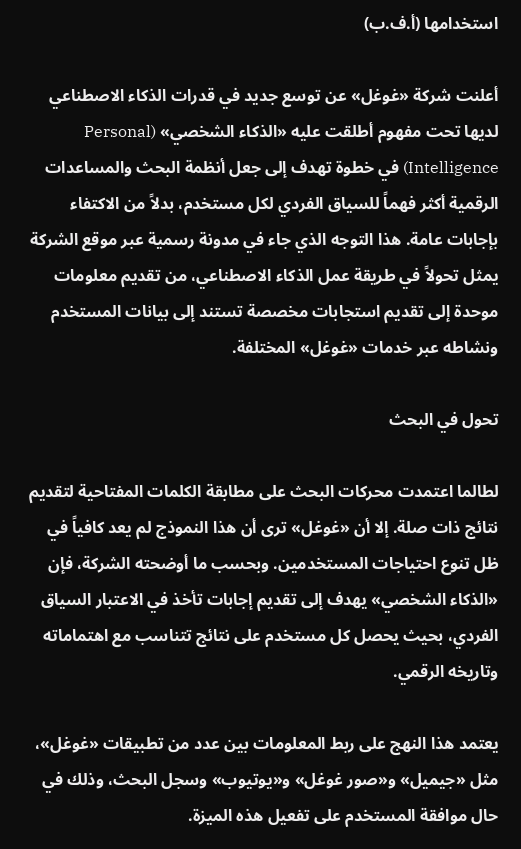استخدامها (أ.ف.ب)

أعلنت شركة «غوغل» عن توسع جديد في قدرات الذكاء الاصطناعي لديها تحت مفهوم أطلقت عليه «الذكاء الشخصي» (Personal Intelligence) في خطوة تهدف إلى جعل أنظمة البحث والمساعدات الرقمية أكثر فهماً للسياق الفردي لكل مستخدم، بدلاً من الاكتفاء بإجابات عامة. هذا التوجه الذي جاء في مدونة رسمية عبر موقع الشركة يمثل تحولاً في طريقة عمل الذكاء الاصطناعي، من تقديم معلومات موحدة إلى تقديم استجابات مخصصة تستند إلى بيانات المستخدم ونشاطه عبر خدمات «غوغل» المختلفة.

تحول في البحث

لطالما اعتمدت محركات البحث على مطابقة الكلمات المفتاحية لتقديم نتائج ذات صلة. إلا أن «غوغل» ترى أن هذا النموذج لم يعد كافياً في ظل تنوع احتياجات المستخدمين. وبحسب ما أوضحته الشركة، فإن «الذكاء الشخصي» يهدف إلى تقديم إجابات تأخذ في الاعتبار السياق الفردي، بحيث يحصل كل مستخدم على نتائج تتناسب مع اهتماماته وتاريخه الرقمي.

يعتمد هذا النهج على ربط المعلومات بين عدد من تطبيقات «غوغل»، مثل «جيميل» و«صور غوغل» و«يوتيوب» وسجل البحث، وذلك في حال موافقة المستخدم على تفعيل هذه الميزة.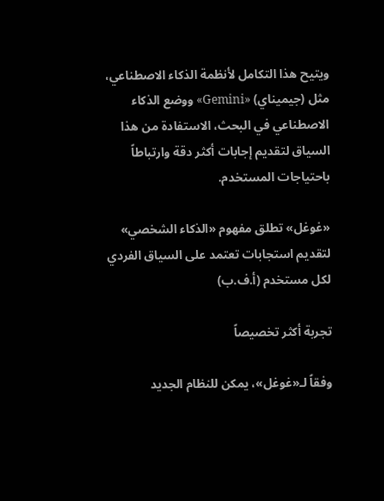ويتيح هذا التكامل لأنظمة الذكاء الاصطناعي، مثل (جيميناي) «Gemini» ووضع الذكاء الاصطناعي في البحث، الاستفادة من هذا السياق لتقديم إجابات أكثر دقة وارتباطاً باحتياجات المستخدم.

«غوغل» تطلق مفهوم «الذكاء الشخصي» لتقديم استجابات تعتمد على السياق الفردي لكل مستخدم (أ.ف.ب)

تجربة أكثر تخصيصاً

وفقاً لـ«غوغل»، يمكن للنظام الجديد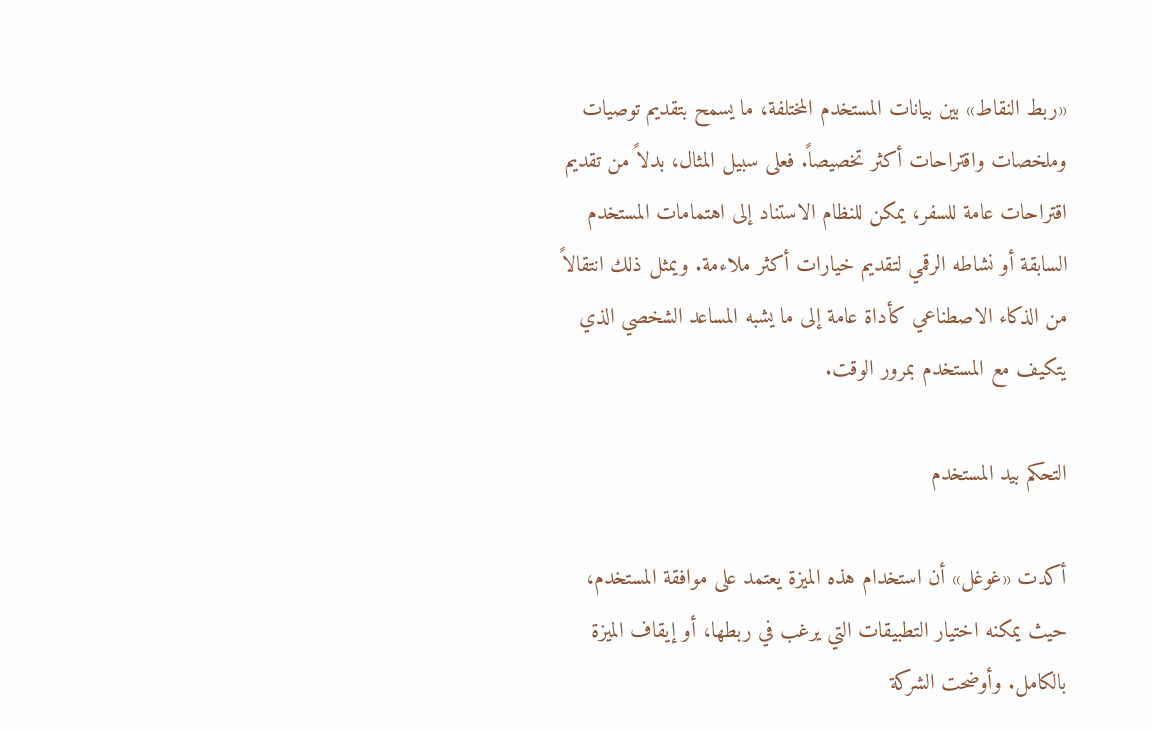«ربط النقاط» بين بيانات المستخدم المختلفة، ما يسمح بتقديم توصيات وملخصات واقتراحات أكثر تخصيصاً. فعلى سبيل المثال، بدلاً من تقديم اقتراحات عامة للسفر، يمكن للنظام الاستناد إلى اهتمامات المستخدم السابقة أو نشاطه الرقمي لتقديم خيارات أكثر ملاءمة. ويمثل ذلك انتقالاً من الذكاء الاصطناعي كأداة عامة إلى ما يشبه المساعد الشخصي الذي يتكيف مع المستخدم بمرور الوقت.

التحكم بيد المستخدم

أكدت «غوغل» أن استخدام هذه الميزة يعتمد على موافقة المستخدم، حيث يمكنه اختيار التطبيقات التي يرغب في ربطها، أو إيقاف الميزة بالكامل. وأوضحت الشركة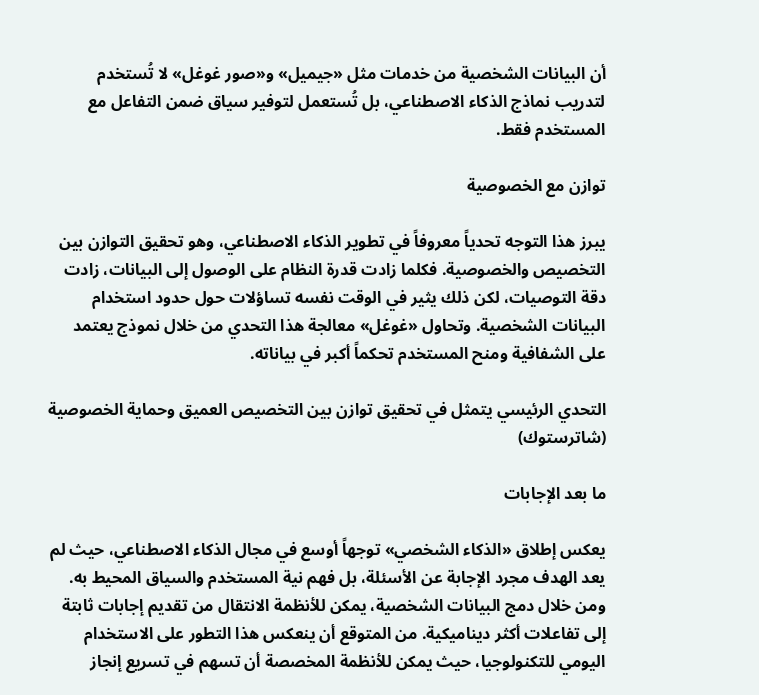أن البيانات الشخصية من خدمات مثل «جيميل» و«صور غوغل» لا تُستخدم لتدريب نماذج الذكاء الاصطناعي، بل تُستعمل لتوفير سياق ضمن التفاعل مع المستخدم فقط.

توازن مع الخصوصية

يبرز هذا التوجه تحدياً معروفاً في تطوير الذكاء الاصطناعي، وهو تحقيق التوازن بين التخصيص والخصوصية. فكلما زادت قدرة النظام على الوصول إلى البيانات، زادت دقة التوصيات، لكن ذلك يثير في الوقت نفسه تساؤلات حول حدود استخدام البيانات الشخصية. وتحاول «غوغل» معالجة هذا التحدي من خلال نموذج يعتمد على الشفافية ومنح المستخدم تحكماً أكبر في بياناته.

التحدي الرئيسي يتمثل في تحقيق توازن بين التخصيص العميق وحماية الخصوصية (شاترستوك)

ما بعد الإجابات

يعكس إطلاق «الذكاء الشخصي» توجهاً أوسع في مجال الذكاء الاصطناعي، حيث لم يعد الهدف مجرد الإجابة عن الأسئلة، بل فهم نية المستخدم والسياق المحيط به. ومن خلال دمج البيانات الشخصية، يمكن للأنظمة الانتقال من تقديم إجابات ثابتة إلى تفاعلات أكثر ديناميكية. من المتوقع أن ينعكس هذا التطور على الاستخدام اليومي للتكنولوجيا، حيث يمكن للأنظمة المخصصة أن تسهم في تسريع إنجاز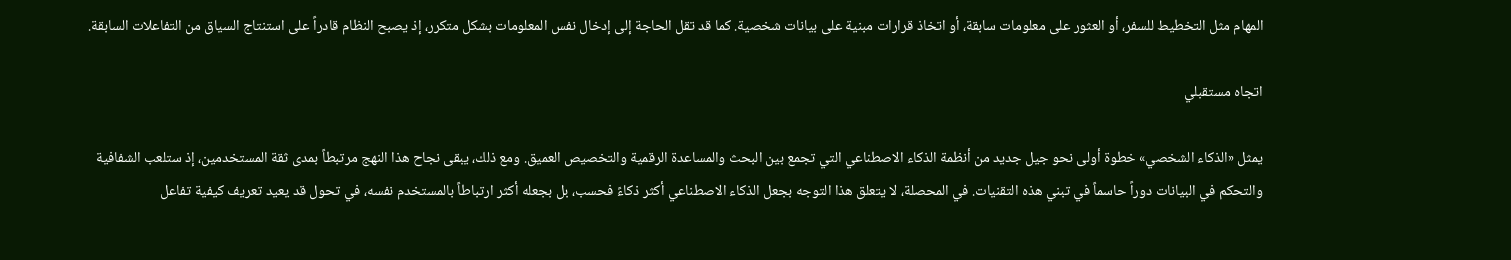المهام مثل التخطيط للسفر، أو العثور على معلومات سابقة، أو اتخاذ قرارات مبنية على بيانات شخصية. كما قد تقل الحاجة إلى إدخال نفس المعلومات بشكل متكرر، إذ يصبح النظام قادراً على استنتاج السياق من التفاعلات السابقة.

اتجاه مستقبلي

يمثل «الذكاء الشخصي» خطوة أولى نحو جيل جديد من أنظمة الذكاء الاصطناعي التي تجمع بين البحث والمساعدة الرقمية والتخصيص العميق. ومع ذلك، يبقى نجاح هذا النهج مرتبطاً بمدى ثقة المستخدمين، إذ ستلعب الشفافية والتحكم في البيانات دوراً حاسماً في تبني هذه التقنيات. في المحصلة، لا يتعلق هذا التوجه بجعل الذكاء الاصطناعي أكثر ذكاءً فحسب، بل بجعله أكثر ارتباطاً بالمستخدم نفسه، في تحول قد يعيد تعريف كيفية تفاعل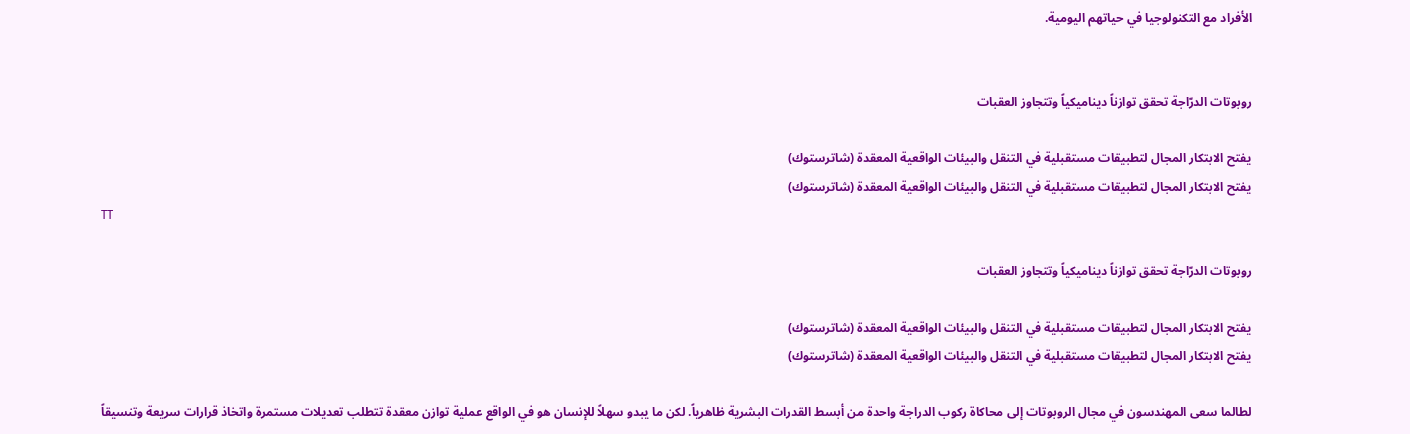الأفراد مع التكنولوجيا في حياتهم اليومية.


روبوتات الدرّاجة تحقق توازناً ديناميكياً وتتجاوز العقبات

يفتح الابتكار المجال لتطبيقات مستقبلية في التنقل والبيئات الواقعية المعقدة (شاترستوك)
يفتح الابتكار المجال لتطبيقات مستقبلية في التنقل والبيئات الواقعية المعقدة (شاترستوك)
TT

روبوتات الدرّاجة تحقق توازناً ديناميكياً وتتجاوز العقبات

يفتح الابتكار المجال لتطبيقات مستقبلية في التنقل والبيئات الواقعية المعقدة (شاترستوك)
يفتح الابتكار المجال لتطبيقات مستقبلية في التنقل والبيئات الواقعية المعقدة (شاترستوك)

لطالما سعى المهندسون في مجال الروبوتات إلى محاكاة ركوب الدراجة واحدة من أبسط القدرات البشرية ظاهرياً. لكن ما يبدو سهلاً للإنسان هو في الواقع عملية توازن معقدة تتطلب تعديلات مستمرة واتخاذ قرارات سريعة وتنسيقاً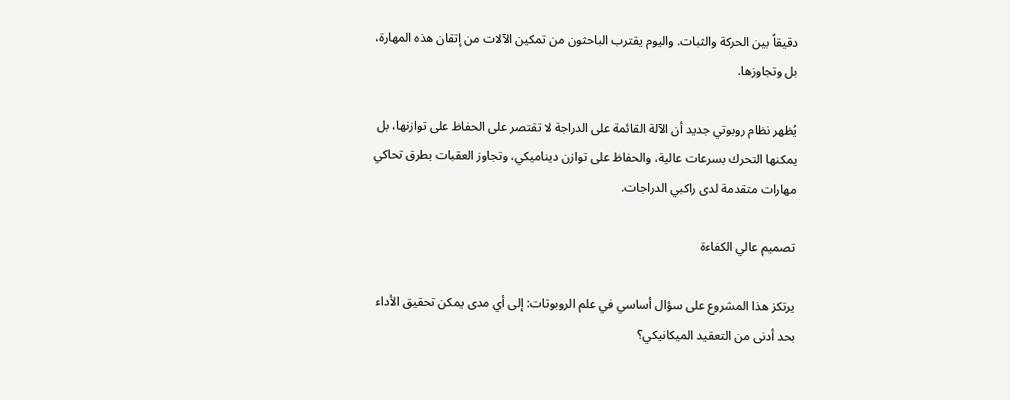دقيقاً بين الحركة والثبات. واليوم يقترب الباحثون من تمكين الآلات من إتقان هذه المهارة، بل وتجاوزها.

يُظهر نظام روبوتي جديد أن الآلة القائمة على الدراجة لا تقتصر على الحفاظ على توازنها، بل يمكنها التحرك بسرعات عالية، والحفاظ على توازن ديناميكي، وتجاوز العقبات بطرق تحاكي مهارات متقدمة لدى راكبي الدراجات.

تصميم عالي الكفاءة

يرتكز هذا المشروع على سؤال أساسي في علم الروبوتات: إلى أي مدى يمكن تحقيق الأداء بحد أدنى من التعقيد الميكانيكي؟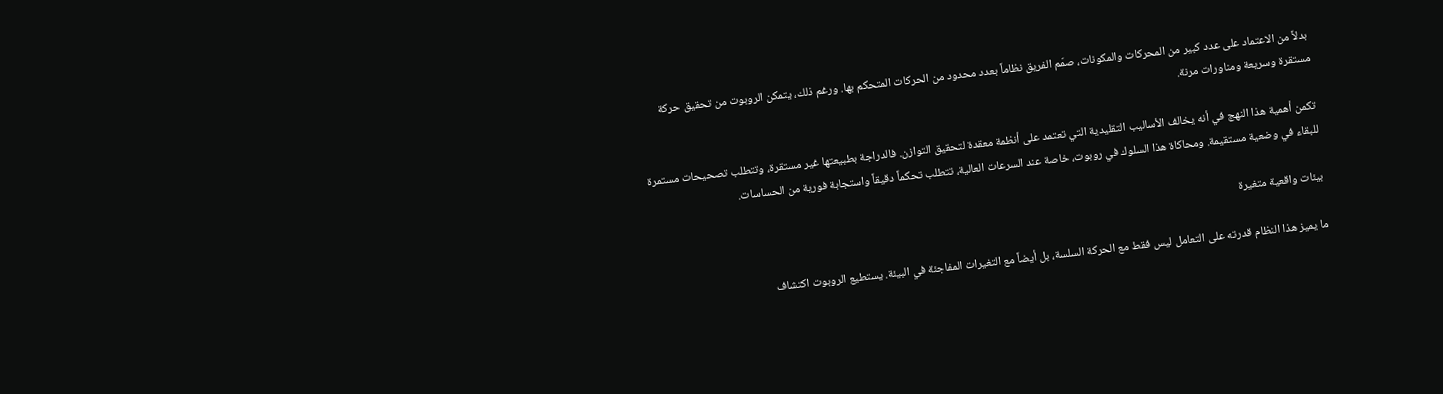بدلاً من الاعتماد على عدد كبير من المحركات والمكونات، صمّم الفريق نظاماً بعدد محدود من الحركات المتحكم بها. ورغم ذلك، يتمكن الروبوت من تحقيق حركة مستقرة وسريعة ومناورات مرنة.

تكمن أهمية هذا النهج في أنه يخالف الأساليب التقليدية التي تعتمد على أنظمة معقدة لتحقيق التوازن. فالدراجة بطبيعتها غير مستقرة، وتتطلب تصحيحات مستمرة للبقاء في وضعية مستقيمة. ومحاكاة هذا السلوك في روبوت، خاصة عند السرعات العالية، تتطلب تحكماً دقيقاً واستجابة فورية من الحساسات.

بيئات واقعية متغيرة

ما يميز هذا النظام قدرته على التعامل ليس فقط مع الحركة السلسة، بل أيضاً مع التغيرات المفاجئة في البيئة. يستطيع الروبوت اكتشاف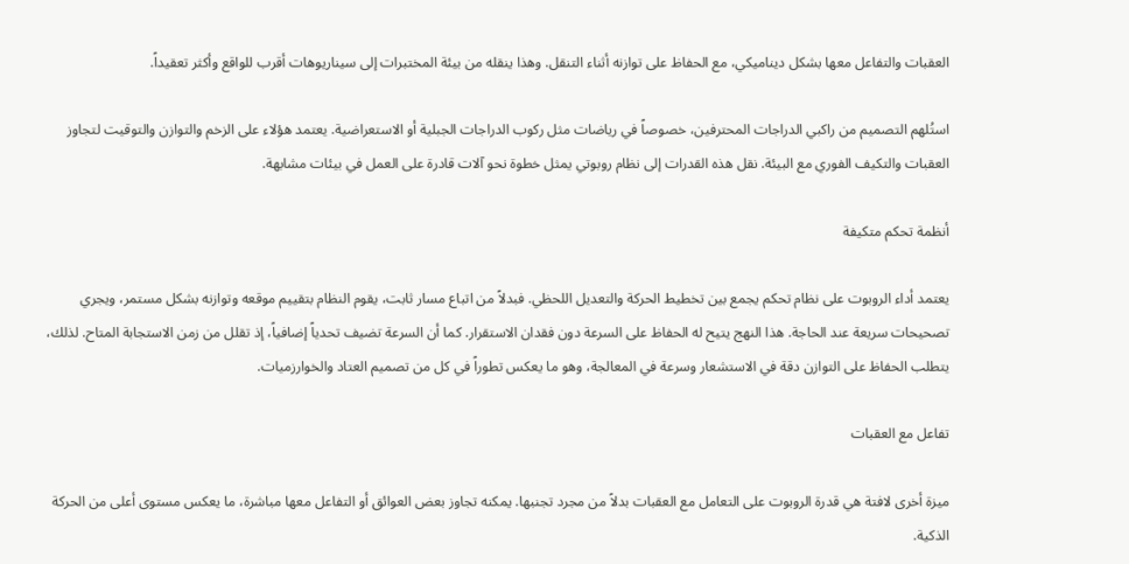العقبات والتفاعل معها بشكل ديناميكي، مع الحفاظ على توازنه أثناء التنقل. وهذا ينقله من بيئة المختبرات إلى سيناريوهات أقرب للواقع وأكثر تعقيداً.

استُلهم التصميم من راكبي الدراجات المحترفين، خصوصاً في رياضات مثل ركوب الدراجات الجبلية أو الاستعراضية. يعتمد هؤلاء على الزخم والتوازن والتوقيت لتجاوز العقبات والتكيف الفوري مع البيئة. نقل هذه القدرات إلى نظام روبوتي يمثل خطوة نحو آلات قادرة على العمل في بيئات مشابهة.

أنظمة تحكم متكيفة

يعتمد أداء الروبوت على نظام تحكم يجمع بين تخطيط الحركة والتعديل اللحظي. فبدلاً من اتباع مسار ثابت، يقوم النظام بتقييم موقعه وتوازنه بشكل مستمر، ويجري تصحيحات سريعة عند الحاجة. هذا النهج يتيح له الحفاظ على السرعة دون فقدان الاستقرار. كما أن السرعة تضيف تحدياً إضافياً، إذ تقلل من زمن الاستجابة المتاح. لذلك، يتطلب الحفاظ على التوازن دقة في الاستشعار وسرعة في المعالجة، وهو ما يعكس تطوراً في كل من تصميم العتاد والخوارزميات.

تفاعل مع العقبات

ميزة أخرى لافتة هي قدرة الروبوت على التعامل مع العقبات بدلاً من مجرد تجنبها. يمكنه تجاوز بعض العوائق أو التفاعل معها مباشرة، ما يعكس مستوى أعلى من الحركة الذكية.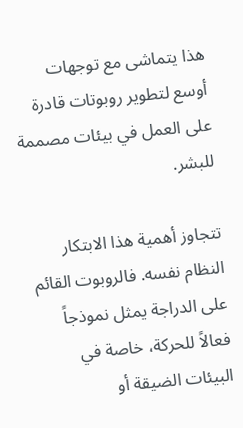هذا يتماشى مع توجهات أوسع لتطوير روبوتات قادرة على العمل في بيئات مصممة للبشر.

تتجاوز أهمية هذا الابتكار النظام نفسه. فالروبوت القائم على الدراجة يمثل نموذجاً فعالاً للحركة، خاصة في البيئات الضيقة أو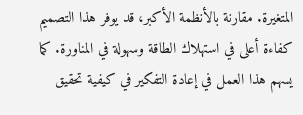المتغيرة. مقارنة بالأنظمة الأكبر، قد يوفر هذا التصميم كفاءة أعلى في استهلاك الطاقة وسهولة في المناورة. كما يسهم هذا العمل في إعادة التفكير في كيفية تحقيق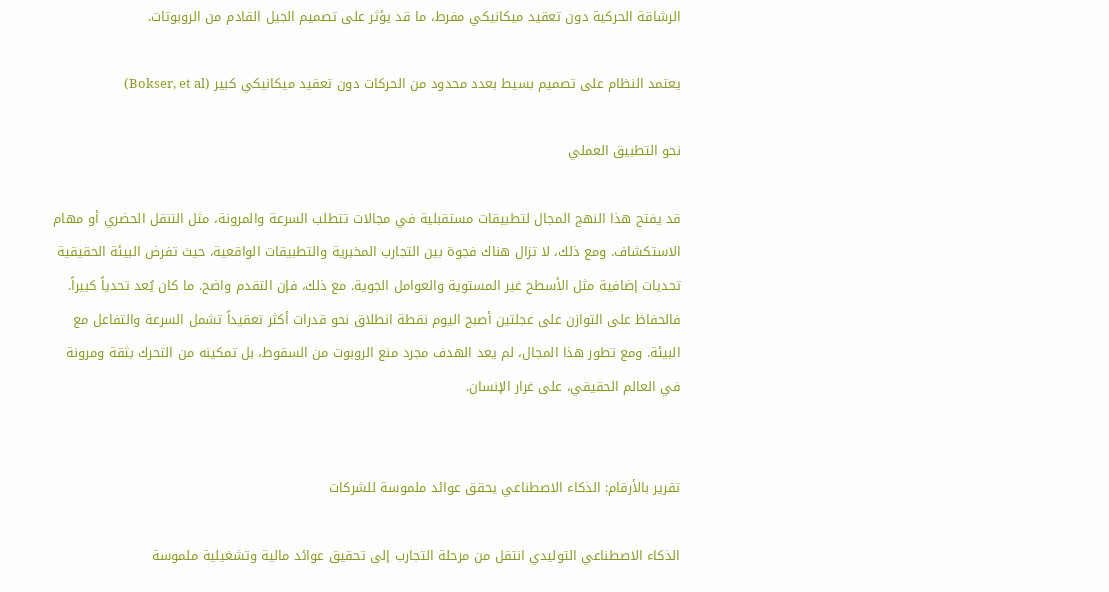الرشاقة الحركية دون تعقيد ميكانيكي مفرط، ما قد يؤثر على تصميم الجيل القادم من الروبوتات.

يعتمد النظام على تصميم بسيط بعدد محدود من الحركات دون تعقيد ميكانيكي كبير (Bokser, et al)

نحو التطبيق العملي

قد يفتح هذا النهج المجال لتطبيقات مستقبلية في مجالات تتطلب السرعة والمرونة، مثل التنقل الحضري أو مهام الاستكشاف. ومع ذلك، لا تزال هناك فجوة بين التجارب المخبرية والتطبيقات الواقعية، حيث تفرض البيئة الحقيقية تحديات إضافية مثل الأسطح غير المستوية والعوامل الجوية. مع ذلك، فإن التقدم واضح. ما كان يُعد تحدياً كبيراً. فالحفاظ على التوازن على عجلتين أصبح اليوم نقطة انطلاق نحو قدرات أكثر تعقيداً تشمل السرعة والتفاعل مع البيئة. ومع تطور هذا المجال، لم يعد الهدف مجرد منع الروبوت من السقوط، بل تمكينه من التحرك بثقة ومرونة في العالم الحقيقي، على غرار الإنسان.


تقرير بالأرقام: الذكاء الاصطناعي يحقق عوائد ملموسة للشركات

الذكاء الاصطناعي التوليدي انتقل من مرحلة التجارب إلى تحقيق عوائد مالية وتشغيلية ملموسة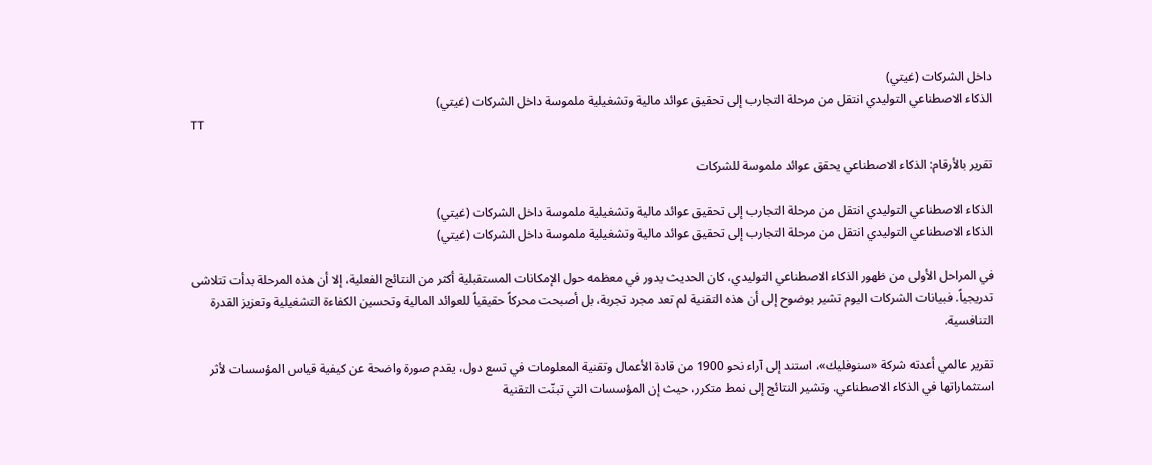داخل الشركات (غيتي)
الذكاء الاصطناعي التوليدي انتقل من مرحلة التجارب إلى تحقيق عوائد مالية وتشغيلية ملموسة داخل الشركات (غيتي)
TT

تقرير بالأرقام: الذكاء الاصطناعي يحقق عوائد ملموسة للشركات

الذكاء الاصطناعي التوليدي انتقل من مرحلة التجارب إلى تحقيق عوائد مالية وتشغيلية ملموسة داخل الشركات (غيتي)
الذكاء الاصطناعي التوليدي انتقل من مرحلة التجارب إلى تحقيق عوائد مالية وتشغيلية ملموسة داخل الشركات (غيتي)

في المراحل الأولى من ظهور الذكاء الاصطناعي التوليدي، كان الحديث يدور في معظمه حول الإمكانات المستقبلية أكثر من النتائج الفعلية، إلا أن هذه المرحلة بدأت تتلاشى تدريجياً. فبيانات الشركات اليوم تشير بوضوح إلى أن هذه التقنية لم تعد مجرد تجربة، بل أصبحت محركاً حقيقياً للعوائد المالية وتحسين الكفاءة التشغيلية وتعزيز القدرة التنافسية.

تقرير عالمي أعدته شركة «سنوفليك»، استند إلى آراء نحو 1900 من قادة الأعمال وتقنية المعلومات في تسع دول، يقدم صورة واضحة عن كيفية قياس المؤسسات لأثر استثماراتها في الذكاء الاصطناعي. وتشير النتائج إلى نمط متكرر، حيث إن المؤسسات التي تبنّت التقنية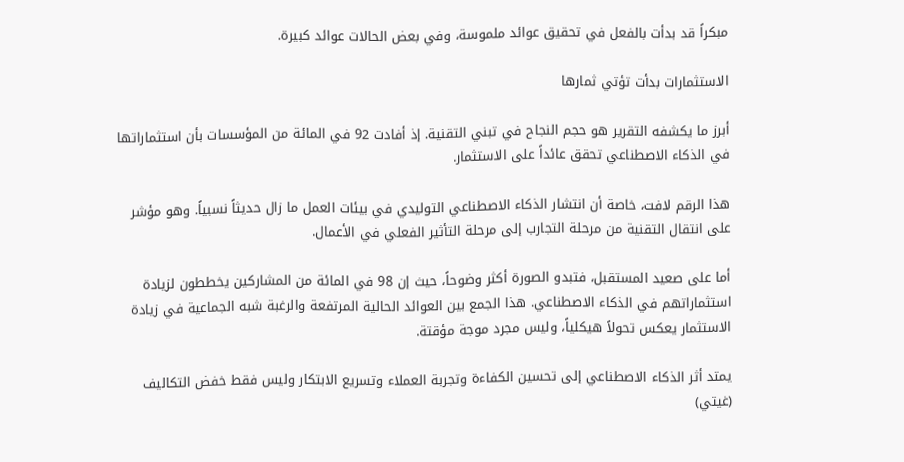مبكراً قد بدأت بالفعل في تحقيق عوائد ملموسة، وفي بعض الحالات عوائد كبيرة.

الاستثمارات بدأت تؤتي ثمارها

أبرز ما يكشفه التقرير هو حجم النجاح في تبني التقنية. إذ أفادت 92 في المائة من المؤسسات بأن استثماراتها في الذكاء الاصطناعي تحقق عائداً على الاستثمار.

هذا الرقم لافت، خاصة أن انتشار الذكاء الاصطناعي التوليدي في بيئات العمل ما زال حديثاً نسبياً. وهو مؤشر على انتقال التقنية من مرحلة التجارب إلى مرحلة التأثير الفعلي في الأعمال.

أما على صعيد المستقبل، فتبدو الصورة أكثر وضوحاً، حيث إن 98 في المائة من المشاركين يخططون لزيادة استثماراتهم في الذكاء الاصطناعي. هذا الجمع بين العوائد الحالية المرتفعة والرغبة شبه الجماعية في زيادة الاستثمار يعكس تحولاً هيكلياً، وليس مجرد موجة مؤقتة.

يمتد أثر الذكاء الاصطناعي إلى تحسين الكفاءة وتجربة العملاء وتسريع الابتكار وليس فقط خفض التكاليف (غيتي)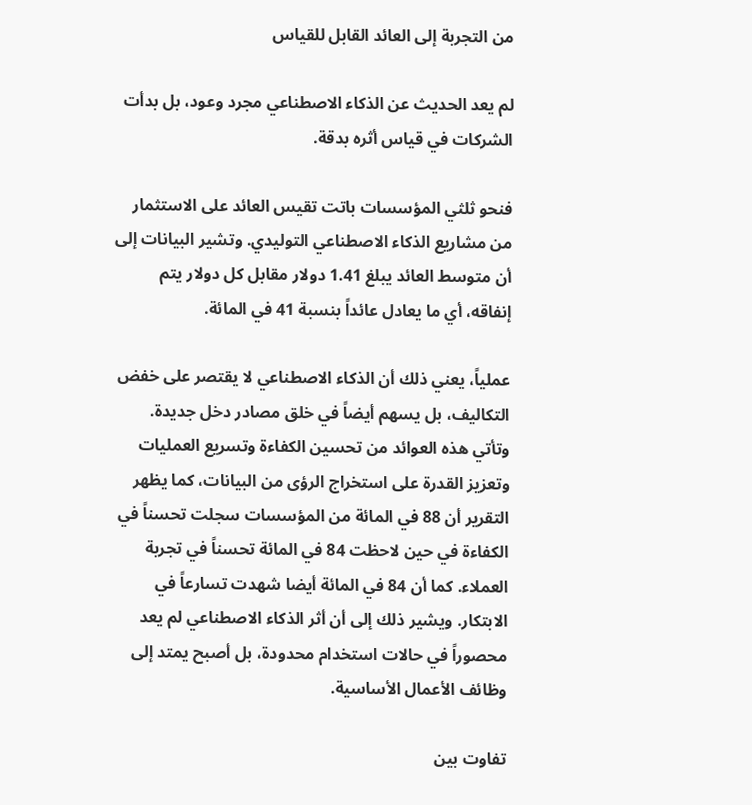من التجربة إلى العائد القابل للقياس

لم يعد الحديث عن الذكاء الاصطناعي مجرد وعود، بل بدأت الشركات في قياس أثره بدقة.

فنحو ثلثي المؤسسات باتت تقيس العائد على الاستثمار من مشاريع الذكاء الاصطناعي التوليدي. وتشير البيانات إلى أن متوسط العائد يبلغ 1.41 دولار مقابل كل دولار يتم إنفاقه، أي ما يعادل عائداً بنسبة 41 في المائة.

عملياً، يعني ذلك أن الذكاء الاصطناعي لا يقتصر على خفض التكاليف، بل يسهم أيضاً في خلق مصادر دخل جديدة. وتأتي هذه العوائد من تحسين الكفاءة وتسريع العمليات وتعزيز القدرة على استخراج الرؤى من البيانات، كما يظهر التقرير أن 88 في المائة من المؤسسات سجلت تحسناً في الكفاءة في حين لاحظت 84 في المائة تحسناً في تجربة العملاء. كما أن 84 في المائة أيضا شهدت تسارعاً في الابتكار. ويشير ذلك إلى أن أثر الذكاء الاصطناعي لم يعد محصوراً في حالات استخدام محدودة، بل أصبح يمتد إلى وظائف الأعمال الأساسية.

تفاوت بين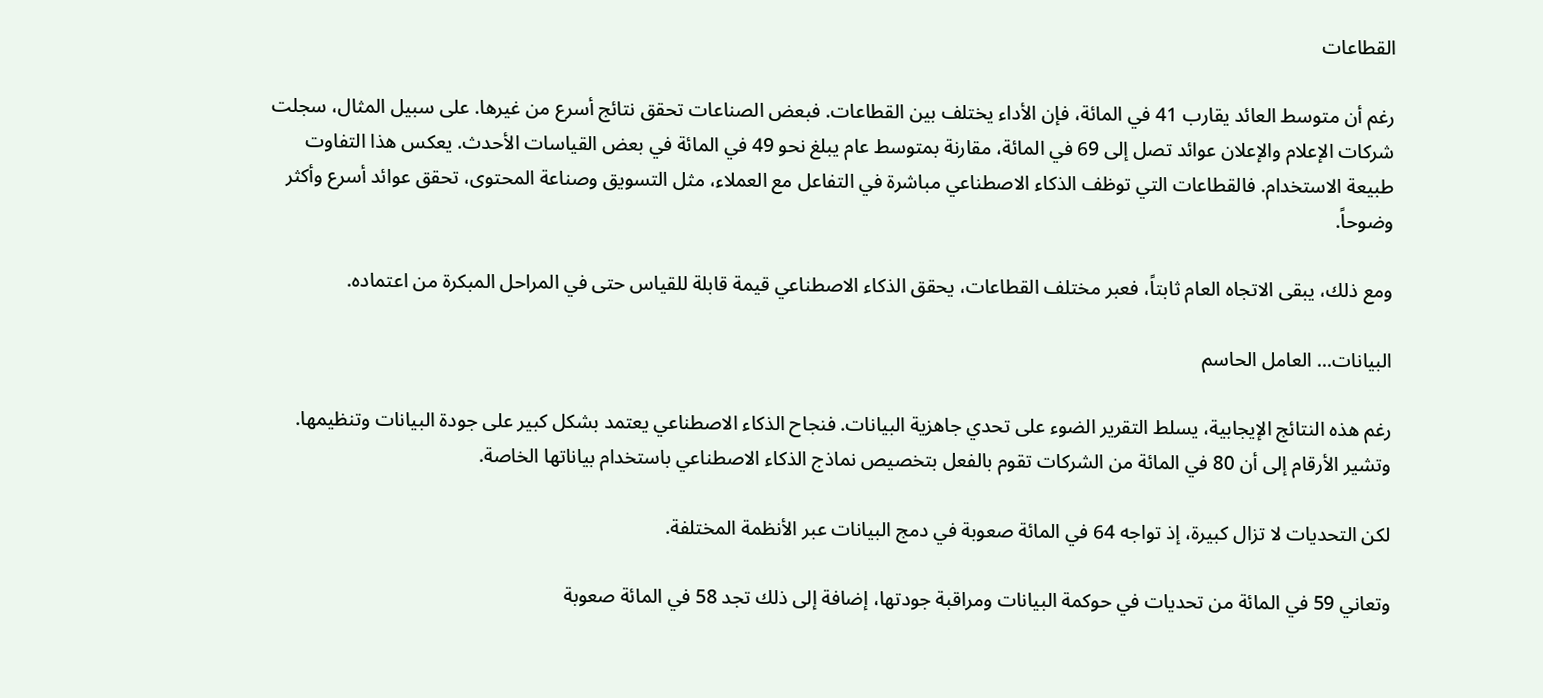القطاعات

رغم أن متوسط العائد يقارب 41 في المائة، فإن الأداء يختلف بين القطاعات. فبعض الصناعات تحقق نتائج أسرع من غيرها. على سبيل المثال، سجلت شركات الإعلام والإعلان عوائد تصل إلى 69 في المائة، مقارنة بمتوسط عام يبلغ نحو 49 في المائة في بعض القياسات الأحدث. يعكس هذا التفاوت طبيعة الاستخدام. فالقطاعات التي توظف الذكاء الاصطناعي مباشرة في التفاعل مع العملاء، مثل التسويق وصناعة المحتوى، تحقق عوائد أسرع وأكثر وضوحاً.

ومع ذلك، يبقى الاتجاه العام ثابتاً، فعبر مختلف القطاعات، يحقق الذكاء الاصطناعي قيمة قابلة للقياس حتى في المراحل المبكرة من اعتماده.

البيانات... العامل الحاسم

رغم هذه النتائج الإيجابية، يسلط التقرير الضوء على تحدي جاهزية البيانات. فنجاح الذكاء الاصطناعي يعتمد بشكل كبير على جودة البيانات وتنظيمها. وتشير الأرقام إلى أن 80 في المائة من الشركات تقوم بالفعل بتخصيص نماذج الذكاء الاصطناعي باستخدام بياناتها الخاصة.

لكن التحديات لا تزال كبيرة، إذ تواجه 64 في المائة صعوبة في دمج البيانات عبر الأنظمة المختلفة.

وتعاني 59 في المائة من تحديات في حوكمة البيانات ومراقبة جودتها، إضافة إلى ذلك تجد 58 في المائة صعوبة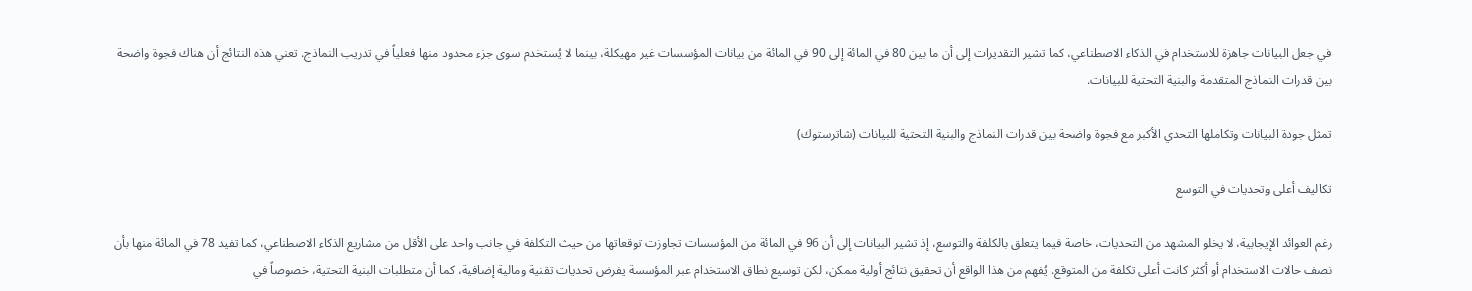في جعل البيانات جاهزة للاستخدام في الذكاء الاصطناعي، كما تشير التقديرات إلى أن ما بين 80 في المائة إلى 90 في المائة من بيانات المؤسسات غير مهيكلة، بينما لا يُستخدم سوى جزء محدود منها فعلياً في تدريب النماذج. تعني هذه النتائج أن هناك فجوة واضحة بين قدرات النماذج المتقدمة والبنية التحتية للبيانات.

تمثل جودة البيانات وتكاملها التحدي الأكبر مع فجوة واضحة بين قدرات النماذج والبنية التحتية للبيانات (شاترستوك)

تكاليف أعلى وتحديات في التوسع

رغم العوائد الإيجابية، لا يخلو المشهد من التحديات، خاصة فيما يتعلق بالكلفة والتوسع، إذ تشير البيانات إلى أن 96 في المائة من المؤسسات تجاوزت توقعاتها من حيث التكلفة في جانب واحد على الأقل من مشاريع الذكاء الاصطناعي، كما تفيد 78 في المائة منها بأن نصف حالات الاستخدام أو أكثر كانت أعلى تكلفة من المتوقع. يُفهم من هذا الواقع أن تحقيق نتائج أولية ممكن، لكن توسيع نطاق الاستخدام عبر المؤسسة يفرض تحديات تقنية ومالية إضافية، كما أن متطلبات البنية التحتية، خصوصاً في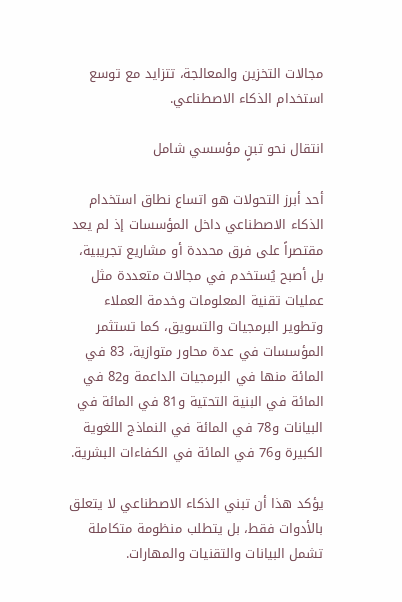مجالات التخزين والمعالجة، تتزايد مع توسع استخدام الذكاء الاصطناعي.

انتقال نحو تبنٍ مؤسسي شامل

أحد أبرز التحولات هو اتساع نطاق استخدام الذكاء الاصطناعي داخل المؤسسات إذ لم يعد مقتصراً على فرق محددة أو مشاريع تجريبية، بل أصبح يُستخدم في مجالات متعددة مثل عمليات تقنية المعلومات وخدمة العملاء وتطوير البرمجيات والتسويق، كما تستثمر المؤسسات في عدة محاور متوازية، 83 في المائة منها في البرمجيات الداعمة و82 في المائة في البنية التحتية و81 في المائة في البيانات و78 في المائة في النماذج اللغوية الكبيرة و76 في المائة في الكفاءات البشرية.

يؤكد هذا أن تبني الذكاء الاصطناعي لا يتعلق بالأدوات فقط، بل يتطلب منظومة متكاملة تشمل البيانات والتقنيات والمهارات.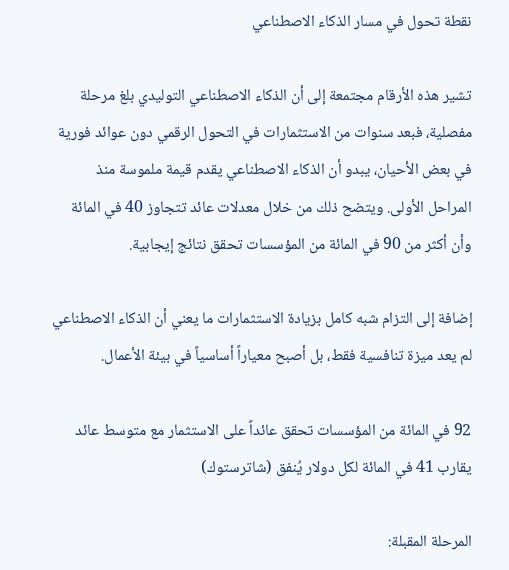نقطة تحول في مسار الذكاء الاصطناعي

تشير هذه الأرقام مجتمعة إلى أن الذكاء الاصطناعي التوليدي بلغ مرحلة مفصلية، فبعد سنوات من الاستثمارات في التحول الرقمي دون عوائد فورية في بعض الأحيان، يبدو أن الذكاء الاصطناعي يقدم قيمة ملموسة منذ المراحل الأولى. ويتضح ذلك من خلال معدلات عائد تتجاوز 40 في المائة وأن أكثر من 90 في المائة من المؤسسات تحقق نتائج إيجابية.

إضافة إلى التزام شبه كامل بزيادة الاستثمارات ما يعني أن الذكاء الاصطناعي لم يعد ميزة تنافسية فقط، بل أصبح معياراً أساسياً في بيئة الأعمال.

92 في المائة من المؤسسات تحقق عائداً على الاستثمار مع متوسط عائد يقارب 41 في المائة لكل دولار يُنفق (شاترستوك)

المرحلة المقبلة: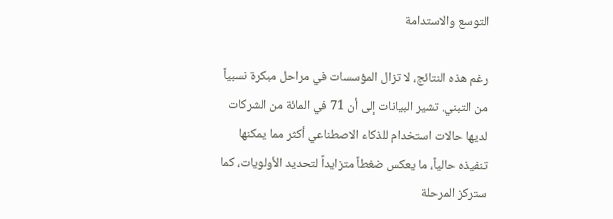التوسع والاستدامة

رغم هذه النتائج، لا تزال المؤسسات في مراحل مبكرة نسبياً من التبني. تشير البيانات إلى أن 71 في المائة من الشركات لديها حالات استخدام للذكاء الاصطناعي أكثر مما يمكنها تنفيذه حالياً، ما يعكس ضغطاً متزايداً لتحديد الأولويات، كما ستركز المرحلة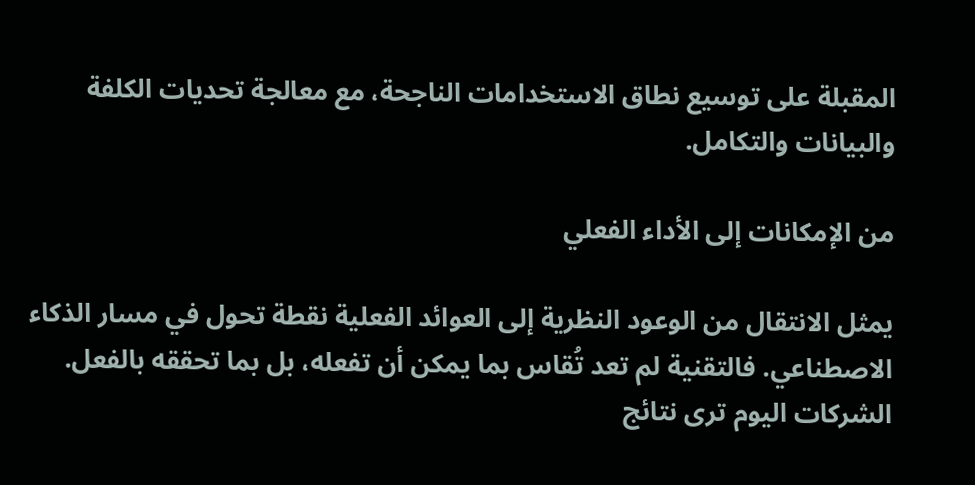المقبلة على توسيع نطاق الاستخدامات الناجحة، مع معالجة تحديات الكلفة والبيانات والتكامل.

من الإمكانات إلى الأداء الفعلي

يمثل الانتقال من الوعود النظرية إلى العوائد الفعلية نقطة تحول في مسار الذكاء الاصطناعي. فالتقنية لم تعد تُقاس بما يمكن أن تفعله، بل بما تحققه بالفعل. الشركات اليوم ترى نتائج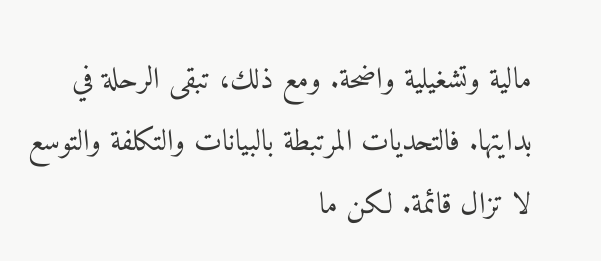مالية وتشغيلية واضحة. ومع ذلك، تبقى الرحلة في بدايتها. فالتحديات المرتبطة بالبيانات والتكلفة والتوسع لا تزال قائمة. لكن ما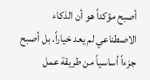أصبح مؤكداً هو أن الذكاء الاصطناعي لم يعد خياراً. بل أصبح جزءاً أساسياً من طريقة عمل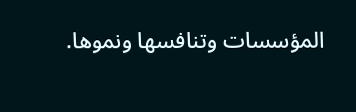المؤسسات وتنافسها ونموها.